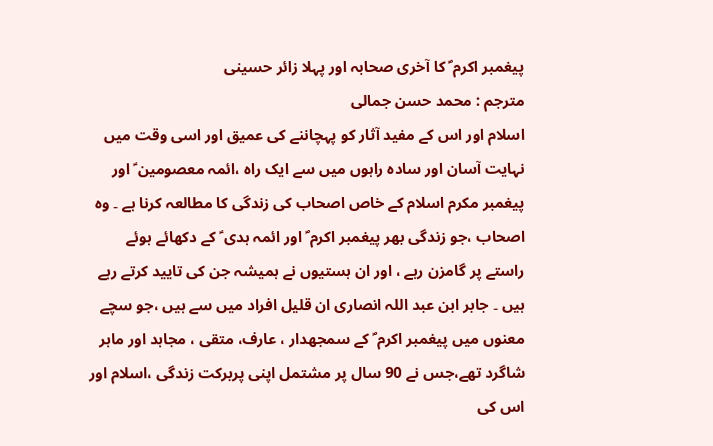پیغمبر اکرم ؐ کا آخری صحابہ اور پہلا زائر حسینی
مترجم : محمد حسن جمالی
اسلام اور اس کے مفید آثار کو پہچاننے کی عمیق اور اسی وقت میں نہایت آسان اور سادہ راہوں میں سے ایک راہ ،ائمہ معصومین ؑ اور پیغمبر مکرم اسلام کے خاص اصحاب کی زندگی کا مطالعہ کرنا ہے ۔ وہ اصحاب ،جو زندگی بھر پیغمبر اکرم ؐ اور ائمہ ہدی ؑ کے دکھائے ہوئے راستے پر گامزن رہے ، اور ان ہستیوں نے ہمیشہ جن کی تایید کرتے رہے ہیں ۔ جابر ابن عبد اللہ انصاری ان قلیل افراد میں سے ہیں ،جو سچے معنوں میں پیغمبر اکرم ؐ کے سمجھدار ، عارف، متقی ، مجاہد اور ماہر شاگرد تھے،جس نے 90 سال پر مشتمل اپنی پربرکت زندگی ،اسلام اور اس کی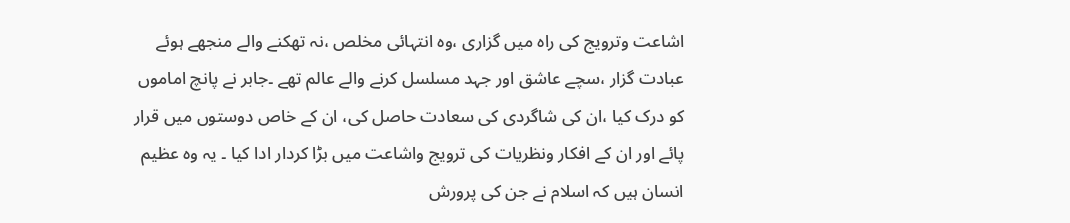اشاعت وترویج کی راہ میں گزاری ،وہ انتہائی مخلص ،نہ تھکنے والے منجھے ہوئے عبادت گزار ،سچے عاشق اور جہد مسلسل کرنے والے عالم تھے ۔جابر نے پانچ اماموں کو درک کیا ،ان کی شاگردی کی سعادت حاصل کی، ان کے خاص دوستوں میں قرار پائے اور ان کے افکار ونظریات کی ترویج واشاعت میں بڑا کردار ادا کیا ۔ یہ وہ عظیم انسان ہیں کہ اسلام نے جن کی پرورش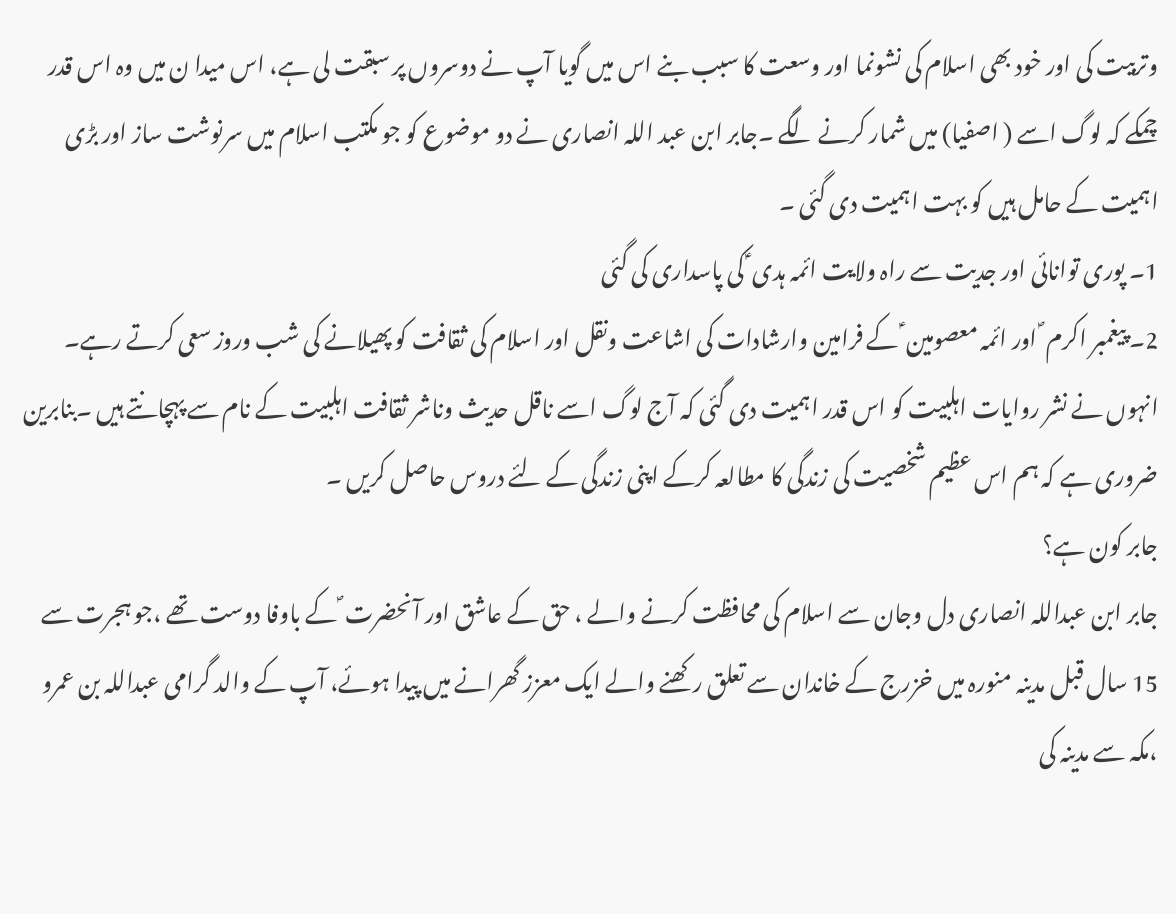وتربیت کی اور خود بھی اسلام کی نشونما اور وسعت کا سبب بنے اس میں گویا آپ نے دوسروں پر سبقت لی ہے، اس میدا ن میں وہ اس قدر چمکے کہ لوگ اسے ( اصفیا) میں شمار کرنے لگے ۔جابر ابن عبد اللہ انصاری نے دو موضوع کو جو مکتب اسلام میں سرنوشت ساز اور بڑی اہمیت کے حامل ہیں کو بہت اہمیت دی گئی ۔
1۔ پوری توانائی اور جدیت سے راہ ولایت ائمہ ہدی ؑ کی پاسداری کی گئی
2۔ پیغمبر اکرم ؐ اور ائمہ معصومین ؑ کے فرامین وارشادات کی اشاعت ونقل اور اسلام کی ثقافت کو پھیلانے کی شب وروز سعی کرتے رہے۔ انہوں نے نشر روایات اہلبیت کو اس قدر اہمیت دی گئی کہ آج لوگ اسے ناقل حدیث وناشر ثقافت اہلبیت کے نام سے پہچانتے ہیں ۔بنابرین ضروری ہے کہ ہم اس عظیم شخصیت کی زندگی کا مطالعہ کرکے اپنی زندگی کے لئے دروس حاصل کریں ۔
جابر کون ہے؟
جابر ابن عبداللہ انصاری دل وجان سے اسلام کی محافظت کرنے والے ، حق کے عاشق اور آنحضرت ؐ کے باوفا دوست تھے ،جو ہجرت سے 15 سال قبل مدینہ منورہ میں خزرج کے خاندان سے تعلق رکھنے والے ایک معزز گھرانے میں پیدا ہوئے، آپ کے والد گرامی عبداللہ بن عمرو ،مکہ سے مدینہ کی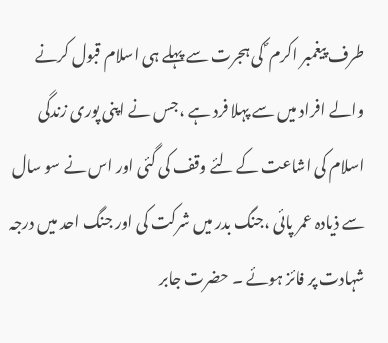طرف پیغمبر اکرم ؐ کی ہجرت سے پہلے ہی اسلام قبول کرنے والے افراد میں سے پہلا فرد ہے ،جس نے اپنی پوری زندگی اسلام کی اشاعت کے لئے وقف کی گئی اور اس نے سو سال سے ذیادہ عمر پائی ،جنگ بدر میں شرکت کی اور جنگ احد میں درجہ شہادت پر فائز ہوئے ۔ حضرت جابر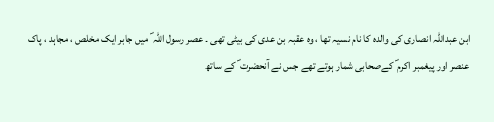ابن عبداللہ انصاری کی والدہ کا نام نسیہ تھا ، وہ عقبہ بن عدی کی بیٹی تھی ۔ عصر رسول اللہ ؐ میں جابر ایک مخلص ، مجاہد ، پاک عنصر اور پیغمبر اکرم ؐ کےصحابی شمار ہوتے تھے جس نے آنحضرت ؐ کے ساتھ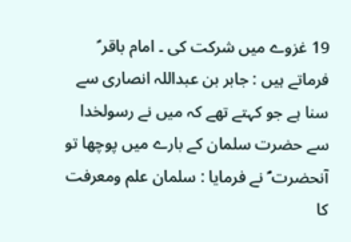19 غزوے میں شرکت کی ۔ امام باقر ؑ فرماتے ہیں : جابر بن عبداللہ انصاری سے سنا ہے جو کہتے تھے کہ میں نے رسولخدا سے حضرت سلمان کے بارے میں پوچھا تو آنحضرت ؐ نے فرمایا : سلمان علم ومعرفت کا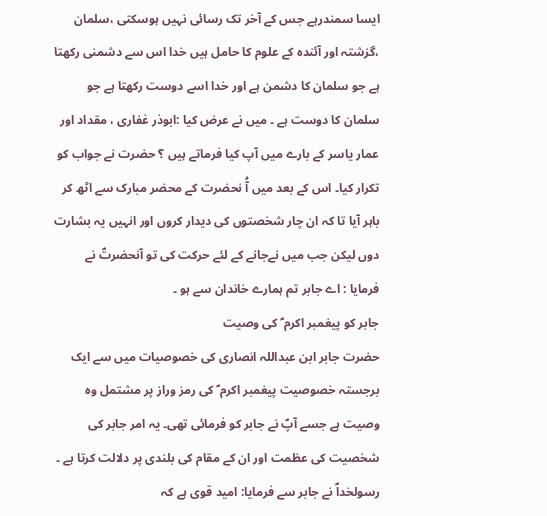ایسا سمندرہے جس کے آخر تک رسائی نہیں ہوسکتی ،سلمان ،گزشتہ اور آئندہ کے علوم کا حامل ہیں خدا اس سے دشمنی رکھتا ہے جو سلمان کا دشمن ہے اور خدا اسے دوست رکھتا ہے جو سلمان کا دوست ہے ۔ میں نے عرض کیا :ابوذر غفاری ، مقداد اور عمار یاسر کے بارے میں آپ کیا فرماتے ہیں ؟ حضرت نے جواب کو تکرار کیا۔ اس کے بعد میں آُ نحضرت کے محضر مبارک سے اٹھ کر باہر آیا تا کہ ان چار شخصتوں کی دیدار کروں اور انہیں یہ بشارت دوں لیکن جب میں نےجانے کے لئے حرکت کی تو آنحضرتؐ نے فرمایا : اے جابر تم ہمارے خاندان سے ہو ۔
جابر کو پیغمبر اکرم ؐ کی وصیت
حضرت جابر ابن عبداللہ انصاری کی خصوصیات میں سے ایک برجستہ خصوصیت پیغمبر اکرم ؐ کی رمز وراز پر مشتمل وہ وصیت ہے جسے آپؐ نے جابر کو فرمائی تھی۔ یہ امر جابر کی شخصیت کی عظمت اور ان کے مقام کی بلندی پر دلالت کرتا ہے ۔ رسولخداؐ نے جابر سے فرمایا: امید قوی ہے کہ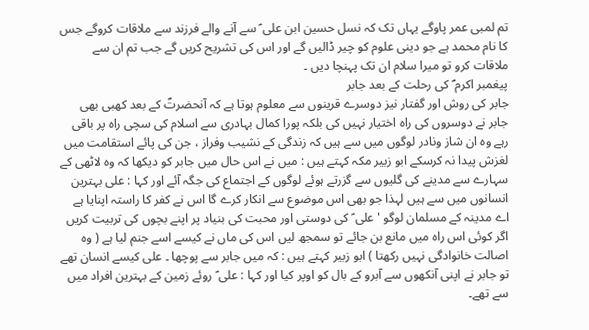تم لمبی عمر پاوگے یہاں تک کہ نسل حسین ابن علی ؑ سے آنے والے فرزند سے ملاقات کروگے جس کا نام محمد ہے جو دینی علوم کو چیر ڈالیں گے اور اس کی تشریح کریں گے جب تم ان سے ملاقات کرو تو میرا سلام ان تک پہنچا دیں ۔
پیغمبر اکرم ؐ کی رحلت کے بعد جابر
جابر کی روش اور گفتار نیز دوسرے قرینوں سے معلوم ہوتا ہے کہ آنحضرتؐ کے بعد کھبی بھی جابر نے دوسروں کی راہ اختیار نہیں کی بلکہ پورا کمال بہادری سے اسلام کی سچی راہ پر باقی رہے وہ ان شاز ونادر لوگوں میں سے ہیں کہ زندگی کے نشیب وفراز ، جن کی پائے استقامت میں لغزش پیدا نہ کرسکے ابو زبیر مکہ کہتے ہیں : میں نے اس حال میں جابر کو دیکھا کہ وہ لاٹھی کے سہارے سے مدینے کی گلیوں سے گزرتے ہوئے لوگوں کے اجتماع کی جگہ آئے اور کہا : علی بہترین انسانوں میں سے ہیں لہذا جو بھی اس موضوع سے انکار کرے گا اس نے کفر کا راستہ اپنایا ہے اے مدینہ کے مسلمان لوگو ' علی ؑ کی دوستی اور محبت کی بنیاد پر اپنے بچوں کی تربیت کریں اگر کوئی اس راہ میں مانع بن جائے تو سمجھ لیں اس کی ماں نے کیسے اسے جنم لیا ہے ( وہ اصالت خانوادگی نہیں رکھتا ) ابو زبیر کہتے ہیں : کہ میں جابر سے پوچھا ۔ علی کیسے انسان تھے تو جابر نے اپنی آنکھوں سے آبرو کے بال کو اوپر کیا اور کہا : علی ؑ روئے زمین کے بہترین افراد میں سے تھے۔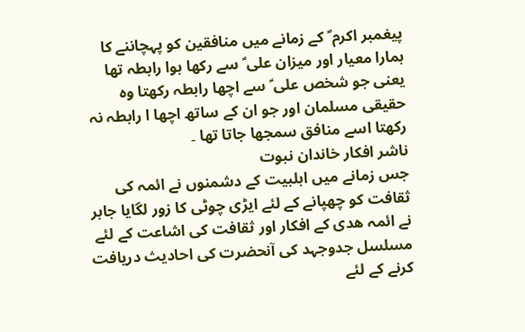پیغمبر اکرم ؐ کے زمانے میں منافقین کو پہچاننے کا ہمارا معیار اور میزان علی ؑ سے رکھا ہوا رابطہ تھا یعنی جو شخص علی ؑ سے اچھا رابطہ رکھتا وہ حقیقی مسلمان اور جو ان کے ساتھ اچھا ا رابطہ نہ رکھتا اسے منافق سمجھا جاتا تھا ۔
ناشر افکار خاندان نبوت
جس زمانے میں اہلبیت کے دشمنوں نے ائمہ کی ثقافت کو چھپانے کے لئے ایڑی چوٹی کا زور لگایا جابر نے ائمہ ھدی کے افکار اور ثقافت کی اشاعت کے لئے مسلسل جدوجہد کی آنحضرت کی احادیث دریافت کرنے کے لئے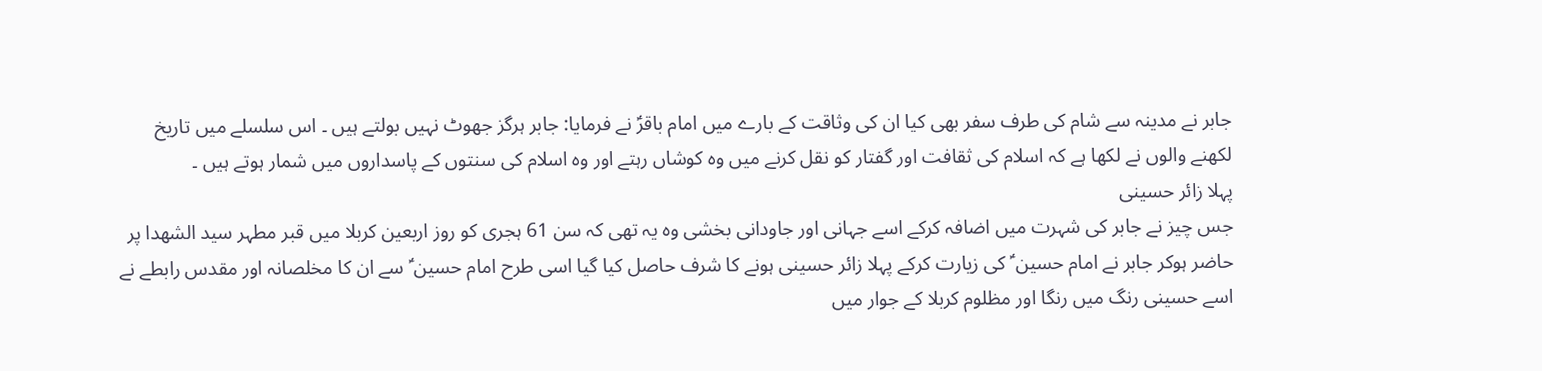جابر نے مدینہ سے شام کی طرف سفر بھی کیا ان کی وثاقت کے بارے میں امام باقرؑ نے فرمایا: جابر ہرگز جھوٹ نہیں بولتے ہیں ۔ اس سلسلے میں تاریخ لکھنے والوں نے لکھا ہے کہ اسلام کی ثقافت اور گفتار کو نقل کرنے میں وہ کوشاں رہتے اور وہ اسلام کی سنتوں کے پاسداروں میں شمار ہوتے ہیں ۔
پہلا زائر حسینی
جس چیز نے جابر کی شہرت میں اضافہ کرکے اسے جہانی اور جاودانی بخشی وہ یہ تھی کہ سن 61 ہجری کو روز اربعین کربلا میں قبر مطہر سید الشھدا پر حاضر ہوکر جابر نے امام حسین ؑ کی زیارت کرکے پہلا زائر حسینی ہونے کا شرف حاصل کیا گیا اسی طرح امام حسین ؑ سے ان کا مخلصانہ اور مقدس رابطے نے اسے حسینی رنگ میں رنگا اور مظلوم کربلا کے جوار میں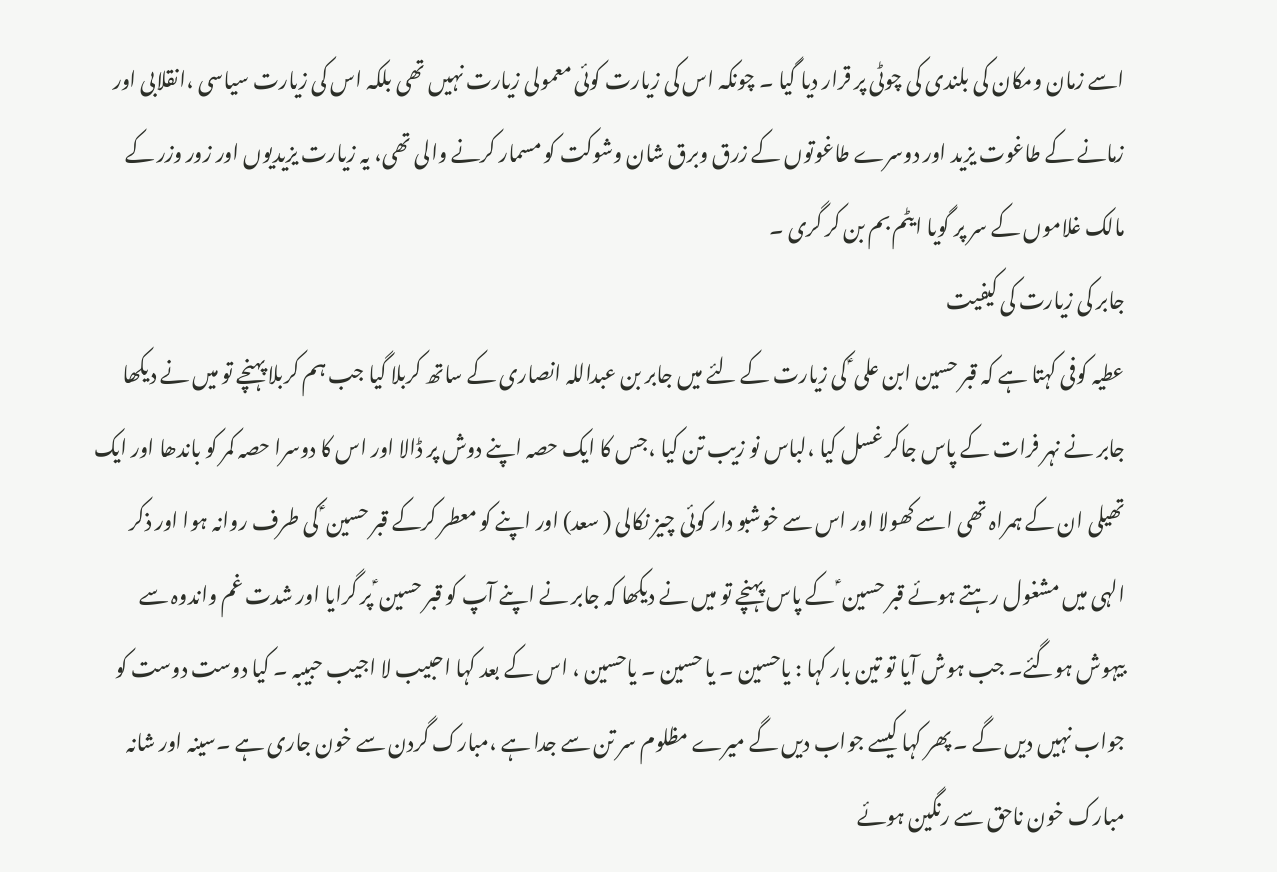اسے زمان ومکان کی بلندی کی چوٹی پر قرار دیا گیا ۔ چونکہ اس کی زیارت کوئی معمولی زیارت نہیں تھی بلکہ اس کی زیارت سیاسی ،انقلابی اور زمانے کے طاغوت یزید اور دوسرے طاغوتوں کے زرق وبرق شان وشوکت کو مسمار کرنے والی تھی، یہ زیارت یزیدیوں اور زور وزر کے مالک غلاموں کے سر پر گویا ایٹم بم بن کر گری ۔
جابر کی زیارت کی کیفیت
عطیہ کوفی کہتا ہے کہ قبر حسین ابن علی ؑ کی زیارت کے لئے میں جابر بن عبداللہ انصاری کے ساتھ کربلا گیا جب ہم کربلا پہنچے تو میں نے دیکھا جابر نے نہر فرات کے پاس جاکر غسل کیا ،لباس نو زیب تن کیا ،جس کا ایک حصہ اپنے دوش پر ڈالا اور اس کا دوسرا حصہ کمر کو باندھا اور ایک تھیلی ان کے ہمراہ تھی اسے کھولا اور اس سے خوشبو دار کوئی چیز نکالی ( سعد) اور اپنے کو معطر کرکے قبر حسین ؑ کی طرف روانہ ہوا اور ذکر الہی میں مشغول رہتے ہوئے قبر حسین ؑ کے پاس پہنچے تو میں نے دیکھا کہ جابر نے اپنے آپ کو قبر حسین ؑ پر گرایا اور شدت غم واندوہ سے بیہوش ہوگئے۔ جب ہوش آیا تو تین بار کہا : یاحسین ۔ یا حسین ۔ یاحسین ، اس کے بعد کہا احبیب لا اجیب حبیبہ ۔ کیا دوست دوست کو جواب نہیں دیں گے ۔ پھر کہا کیسے جواب دیں گے میرے مظلوم سر تن سے جدا ہے ،مبارک گردن سے خون جاری ہے ۔سینہ اور شانہ مبارک خون ناحق سے رنگین ہوئے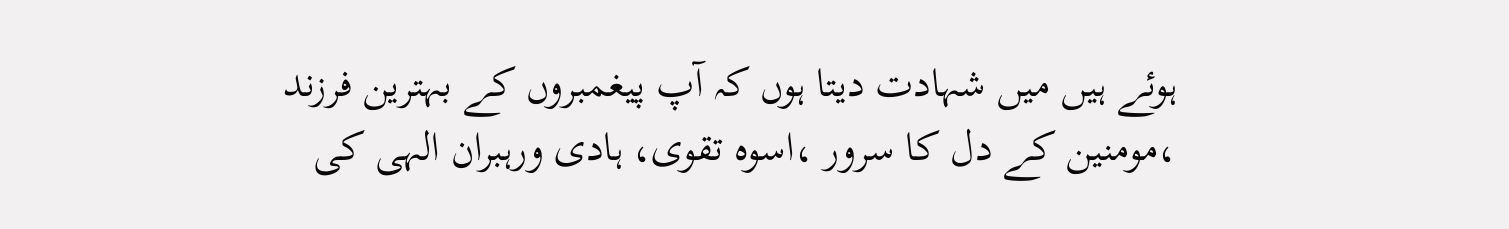ہوئے ہیں میں شہادت دیتا ہوں کہ آپ پیغمبروں کے بہترین فرزند ،مومنین کے دل کا سرور ،اسوہ تقوی، ہادی ورہبران الہی کی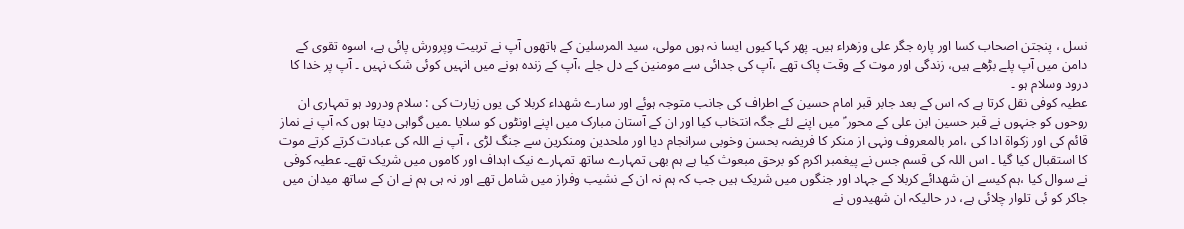نسل ، پنجتن اصحاب کسا اور پارہ جگر علی وزھراء ہیں۔ پھر کہا کیوں ایسا نہ ہوں مولی، سید المرسلین کے ہاتھوں آپ نے تربیت وپرورش پائی ہے، اسوہ تقوی کے دامن میں آپ پلے بڑھے ہیں، زندگی اور موت کے وقت پاک تھے ،آپ کی جدائی سے مومنین کے دل جلے ،آپ کے زندہ ہونے میں انہیں کوئی شک نہیں ۔ آپ پر خدا کا درود وسلام ہو ۔
عطیہ کوفی نقل کرتا ہے کہ اس کے بعد جابر قبر امام حسین کے اطراف کی جانب متوجہ ہوئے اور سارے شھداء کربلا کی یوں زیارت کی : سلام ودرود ہو تمہاری ان روحوں کو جنہوں نے قبر حسین ابن علی کے محور ؑ میں اپنے لئے جگہ انتخاب کیا اور ان کے آستان مبارک میں اپنے اونٹوں کو سلایا ۔میں گواہی دیتا ہوں کہ آپ نے نماز قائم کی اور زکواۃ ادا کی ،امر بالمعروف ونہی از منکر کا فریضہ بحسن وخوبی سرانجام دیا اور ملحدین ومنکرین سے جنگ لڑی ، آپ نے اللہ کی عبادت کرتے کرتے موت کا استقبال کیا گیا ۔ اس اللہ کی قسم جس نے پیغمبر اکرم کو برحق مبعوث کیا ہے ہم بھی تمہارے ساتھ تمہارے نیک اہداف اور کاموں میں شریک تھے۔ عطیہ کوفی نے سوال کیا ،ہم کیسے ان شھدائے کربلا کے جہاد اور جنگوں میں شریک ہیں جب کہ ہم نہ ان کے نشیب وفراز میں شامل تھے اور نہ ہی ہم نے ان کے ساتھ میدان میں جاکر کو ئی تلوار چلائی ہے، در حالیکہ ان شھیدوں نے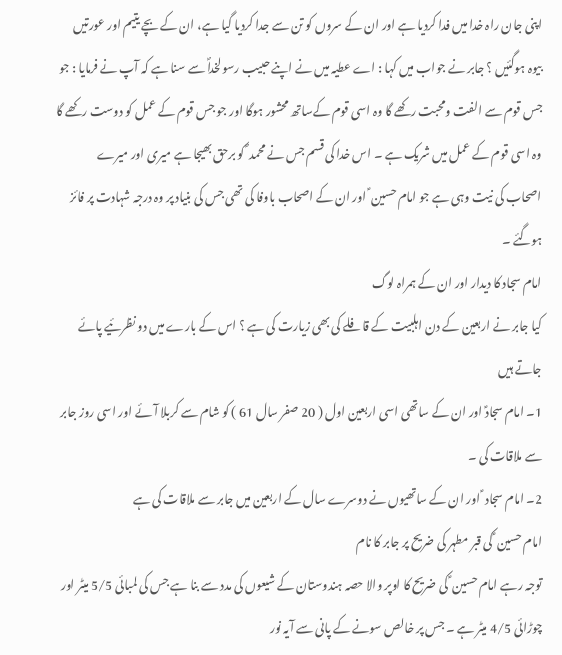اپنی جان راہ خدا میں فدا کردیا ہے اور ان کے سروں کو تن سے جدا کردیا گیا ہے، ان کے بچے یتیم اور عورتیں بیوہ ہوگئیں ؟ جابر نے جواب میں کہا : اے عطیہ میں نے اپنے حبیب رسولخداؐ سے سنا ہے کہ آپ نے فرمایا : جو جس قوم سے الفت ومحبت رکھے گا وہ اسی قوم کےساتھ محشور ہوگا اور جو جس قوم کے عمل کو دوست رکھے گا وہ اسی قوم کے عمل میں شریک ہے ۔ اس خدا کی قسم جس نے محمد ؐ کو برحق بھیجا ہے میری اور میرے اصحاب کی نیت وہی ہے جو امام حسین ؑ اور ان کے اصحاب باوفا کی تھی جس کی بنیاد پر وہ درجہ شہادت پر فائز ہوگئے ۔
امام سجاد کا دیدار اور ان کے ہمراہ لوگ
کیا جابر نے اربعین کے دن اہلبیت کے قافلے کی بھی زیارت کی ہے ؟ اس کے بارے میں دو نظرئیے پائے جاتے ہیں
1۔ امام سجادؑ اور ان کے ساتھی اسی اربعین اول ( 20 صفر سال 61 ) کو شام سے کربلا آئے اور اسی روز جابر سے ملاقات کی ۔
2۔ امام سجاد ؑ اور ان کے ساتھیوں نے دوسرے سال کے اربعین میں جابر سے ملاقات کی ہے
امام حسین ؑ کی قبر مطہر کی ضریح پر جابر کا نام
توجہ رہے امام حسین ؑ کی ضریح کا اوپر والا حصہ ہندوستان کے شیعوں کی مدد سے بنا ہے جس کی لمبائی 5/5 میٹر اور چوڑائی 4/5 میٹر ہے ۔ جس پر خالص سونے کے پانی سے آیہ نور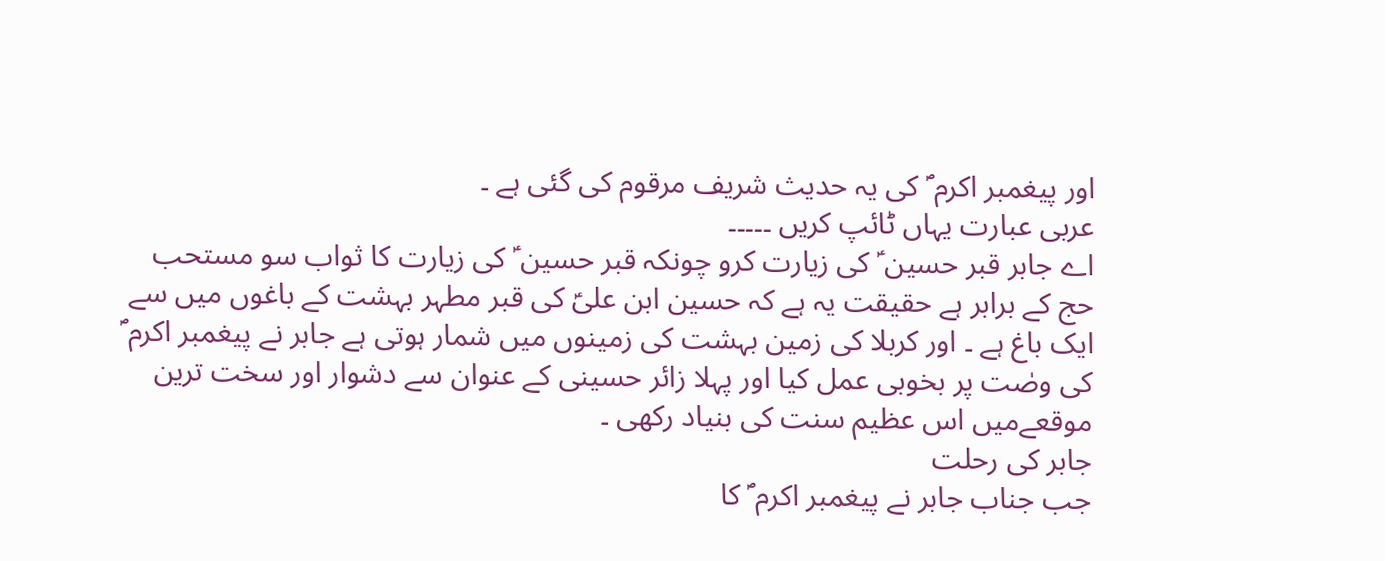اور پیغمبر اکرم ؐ کی یہ حدیث شریف مرقوم کی گئی ہے ۔
عربی عبارت یہاں ٹائپ کریں ۔۔۔۔۔
اے جابر قبر حسین ؑ کی زیارت کرو چونکہ قبر حسین ؑ کی زیارت کا ثواب سو مستحب حج کے برابر ہے حقیقت یہ ہے کہ حسین ابن علیؑ کی قبر مطہر بہشت کے باغوں میں سے ایک باغ ہے ۔ اور کربلا کی زمین بہشت کی زمینوں میں شمار ہوتی ہے جابر نے پیغمبر اکرم ؐ کی وصٰت پر بخوبی عمل کیا اور پہلا زائر حسینی کے عنوان سے دشوار اور سخت ترین موقعےمیں اس عظیم سنت کی بنیاد رکھی ۔
جابر کی رحلت
جب جناب جابر نے پیغمبر اکرم ؐ کا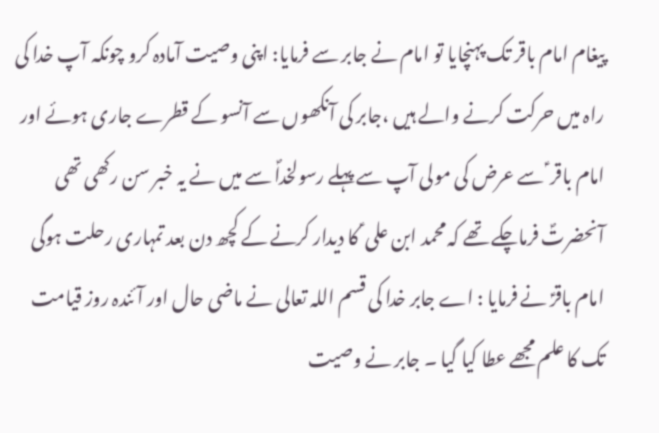پیغام امام باقر تک پہنچایا تو امام نے جابر سے فرمایا: اپنی وصیت آمادہ کرو چونکہ آپ خدا کی راہ میں حرکت کرنے والے ہیں ،جابر کی آنکھوں سے آنسو کے قطرے جاری ہوئے اور امام باقر ؑ سے عرض کی مولی آپ سے پہلے رسولخداؐ سے میں نے یہ خبر سن رکھی تھی آنحضرتؐ فرماچکے تھے کہ محمد ابن علی ؑ کا دیدار کرنے کے کچھ دن بعد تمہاری رحلت ہوگی امام باقرؑ نے فرمایا : اے جابر خدا کی قسم اللہ تعالی نے ماضی حال اور آئندہ روز قیامت تک کا علم مجھے عطا کیا گیا ۔ جابر نے وصیت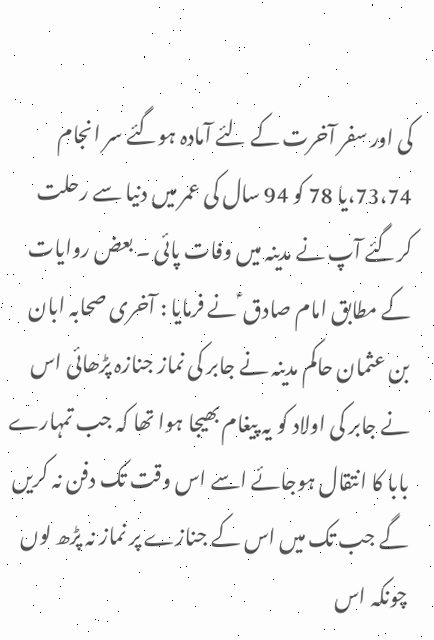کی اور سفر آخرت کے لئے آمادہ ہوگئے سر انجام 73،74،یا 78 کو 94 سال کی عمر میں دنیا سے رحلت کرگئے آپ نے مدینہ میں وفات پائی ۔ بعض روایات کے مطابق امام صادق ؑ نے فرمایا : آخری صحابہ ابان بن عثمان حاکم مدینہ نے جابر کی نماز جنازہ پڑھائی اس نے جابر کی اولاد کو یہ پیغام بھیجا ہوا تھا کہ جب تمہارے بابا کا انتقال ہوجائے اسے اس وقت تک دفن نہ کریں گے جب تک میں اس کے جنازے پر نماز نہ پڑھ لوں چونکہ اس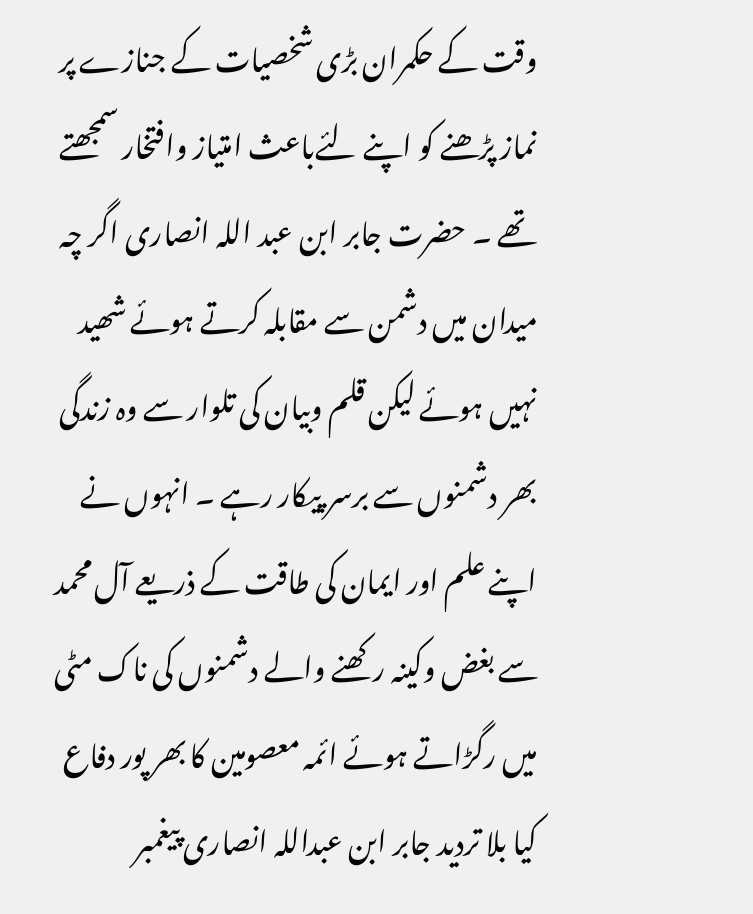وقت کے حکمران بڑی شخصیات کے جنازے پر نماز پڑھنے کو اپنے لئےباعث امتیاز وافتخار سمجھتے تھے ۔ حضرت جابر ابن عبد اللہ انصاری اگر چہ میدان میں دشمن سے مقابلہ کرتے ہوئے شھید نہیں ہوئے لیکن قلم وبیان کی تلوار سے وہ زندگی بھر دشمنوں سے برسر پیکار رہے ۔ انہوں نے اپنے علم اور ایمان کی طاقت کے ذریعے آل محمد سے بغض وکینہ رکھنے والے دشمنوں کی ناک مٹی میں رگڑاتے ہوئے ائمہ معصومین کا بھر پور دفاع کیا بلا تردید جابر ابن عبداللہ انصاری پیغمبر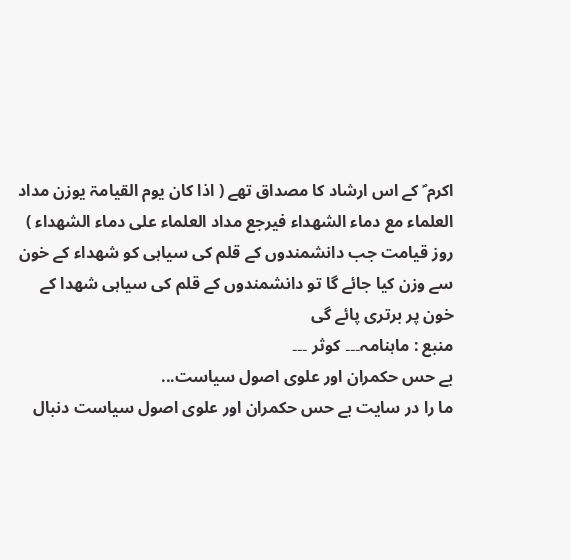اکرم ؐ کے اس ارشاد کا مصداق تھے ( اذا کان یوم القیامۃ یوزن مداد العلماء مع دماء الشھداء فیرجع مداد العلماء علی دماء الشھداء ) روز قیامت جب دانشمندوں کے قلم کی سیاہی کو شھداء کے خون سے وزن کیا جائے گا تو دانشمندوں کے قلم کی سیاہی شھدا کے خون پر برتری پائے گی
منبع : ماہنامہ۔۔۔ کوثر ۔۔۔
بے حس حکمران اور علوی اصول سیاست...
ما را در سایت بے حس حکمران اور علوی اصول سیاست دنبال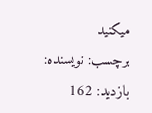میکنید
برچسب: نویسنده: بازدید: 162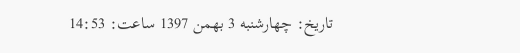تاريخ: چهارشنبه 3 بهمن 1397 ساعت: 14:53